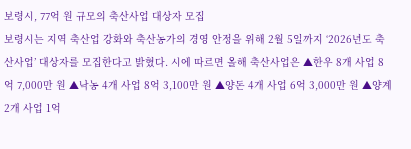보령시, 77억 원 규모의 축산사업 대상자 모집
보령시는 지역 축산업 강화와 축산농가의 경영 안정을 위해 2월 5일까지 ‘2026년도 축산사업’ 대상자를 모집한다고 밝혔다. 시에 따르면 올해 축산사업은 ▲한우 8개 사업 8억 7,000만 원 ▲낙농 4개 사업 8억 3,100만 원 ▲양돈 4개 사업 6억 3,000만 원 ▲양계 2개 사업 1억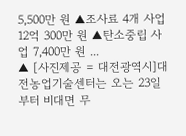5,500만 원 ▲조사료 4개 사업 12억 300만 원 ▲탄소중립 사업 7,400만 원 ...
▲ [사진제공 = 대전광역시]대전농업기술센터는 오는 23일부터 비대면 무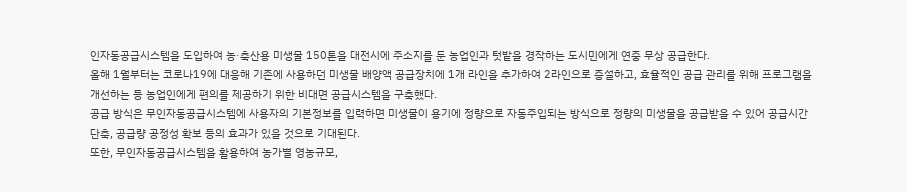인자동공급시스템을 도입하여 농·축산용 미생물 150톤을 대전시에 주소지를 둔 농업인과 텃밭을 경작하는 도시민에게 연중 무상 공급한다.
올해 1월부터는 코로나19에 대응해 기존에 사용하던 미생물 배양액 공급장치에 1개 라인을 추가하여 2라인으로 증설하고, 효율적인 공급 관리를 위해 프로그램을 개선하는 등 농업인에게 편의를 제공하기 위한 비대면 공급시스템을 구축했다.
공급 방식은 무인자동공급시스템에 사용자의 기본정보를 입력하면 미생물이 용기에 정량으로 자동주입되는 방식으로 정량의 미생물을 공급받을 수 있어 공급시간 단축, 공급량 공정성 확보 등의 효과가 있을 것으로 기대된다.
또한, 무인자동공급시스템을 활용하여 농가별 영농규모,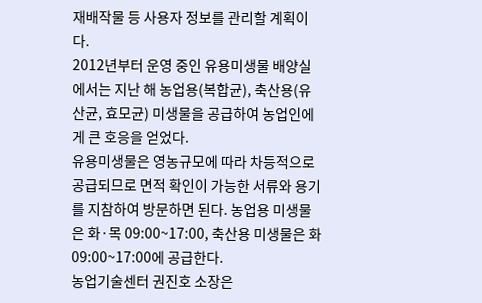재배작물 등 사용자 정보를 관리할 계획이다.
2012년부터 운영 중인 유용미생물 배양실에서는 지난 해 농업용(복합균), 축산용(유산균, 효모균) 미생물을 공급하여 농업인에게 큰 호응을 얻었다.
유용미생물은 영농규모에 따라 차등적으로 공급되므로 면적 확인이 가능한 서류와 용기를 지참하여 방문하면 된다. 농업용 미생물은 화·목 09:00~17:00, 축산용 미생물은 화 09:00~17:00에 공급한다.
농업기술센터 권진호 소장은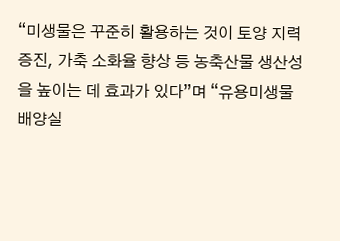“미생물은 꾸준히 활용하는 것이 토양 지력 증진, 가축 소화율 향상 등 농축산물 생산성을 높이는 데 효과가 있다”며 “유용미생물 배양실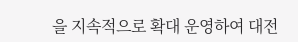을 지속적으로 확대 운영하여 대전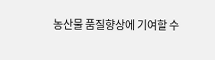농산물 품질향상에 기여할 수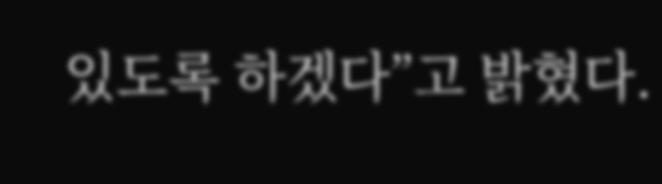있도록 하겠다”고 밝혔다.